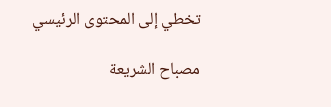تخطي إلى المحتوى الرئيسي

مصباح الشريعة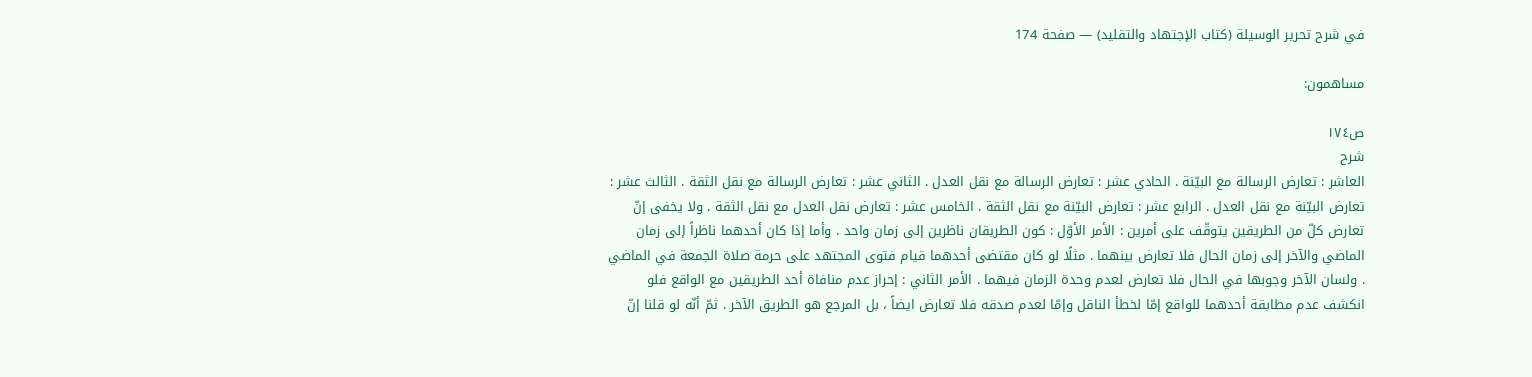في شرح تحرير الوسيلة (كتاب الإجتهاد والتقليد) — صفحة 174

مساهمون:

ص١٧٤
شرح
العاشر : تعارض الرسالة مع البيّنة . الحادي عشر : تعارض الرسالة مع نقل العدل . الثاني عشر : تعارض الرسالة مع نقل الثقة . الثالث عشر : تعارض البيّنة مع نقل العدل . الرابع عشر : تعارض البيّنة مع نقل الثقة . الخامس عشر : تعارض نقل العدل مع نقل الثقة . ولا يخفى إنّ تعارض كلّ من الطريقين يتوقّف على أمرين : الأمر الأوّل : كون الطريقان ناظرين إلى زمان واحد . وأما إذا كان أحدهما ناظراً إلى زمان الماضي والآخر إلى زمان الحال فلا تعارض بينهما . مثلًا لو كان مقتضى أحدهما قيام فتوى المجتهد على حرمة صلاة الجمعة في الماضي . ولسان الآخر وجوبها في الحال فلا تعارض لعدم وحدة الزمان فيهما . الأمر الثاني : إحراز عدم منافاة أحد الطريقين مع الواقع فلو انكشف عدم مطابقة أحدهما للواقع إمّا لخطأ الناقل وإمّا لعدم صدقه فلا تعارض ايضاً ، بل المرجع هو الطريق الآخر . ثمّ أنّه لو قلنا إنّ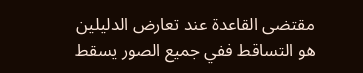مقتضى القاعدة عند تعارض الدليلين هو التساقط ففي جميع الصور يسقط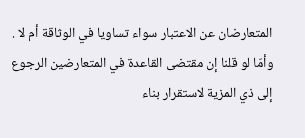المتعارضان عن الاعتبار سواء تساويا في الوثاقة أم لا . وأمّا لو قلنا إن مقتضى القاعدة في المتعارضين الرجوع إلى ذي المزية لاستقرار بناء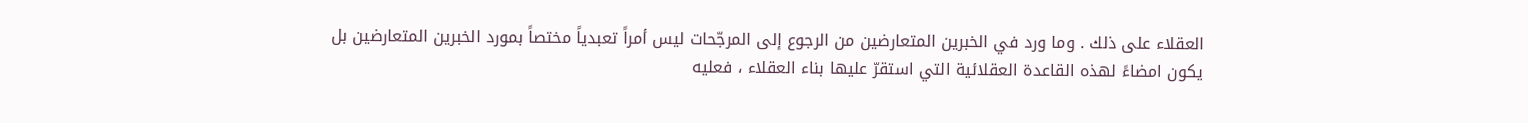العقلاء على ذلك . وما ورد في الخبرين المتعارضين من الرجوع إلى المرجّحات ليس أمراً تعبدياً مختصاً بمورد الخبرين المتعارضين بل يكون امضاءً لهذه القاعدة العقلائية التي استقرّ عليها بناء العقلاء ، فعليه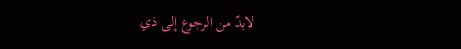لابدّ من الرجوع إلى ذي